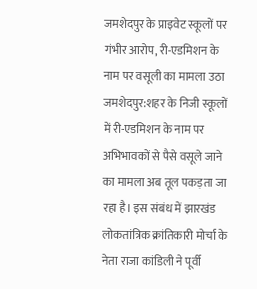जमशेदपुर के प्राइवेट स्कूलों पर गंभीर आरोप, री-एडमिशन के नाम पर वसूली का मामला उठा
जमशेदपुर:शहर के निजी स्कूलों में री-एडमिशन के नाम पर अभिभावकों से पैसे वसूले जाने का मामला अब तूल पकड़ता जा रहा है। इस संबंध में झारखंड लोकतांत्रिक क्रांतिकारी मोर्चा के नेता राजा कांडिली ने पूर्वी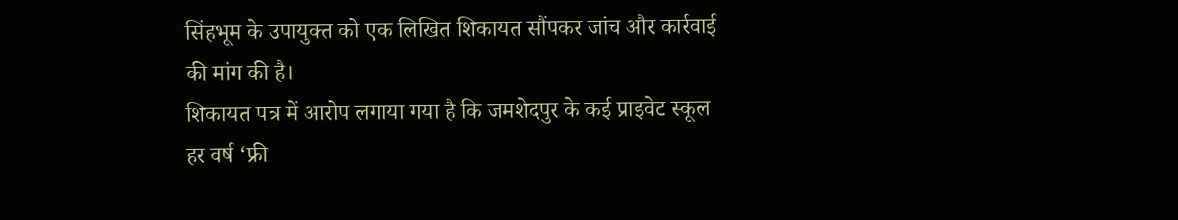सिंहभूम के उपायुक्त को एक लिखित शिकायत सौंपकर जांच और कार्रवाई की मांग की है।
शिकायत पत्र में आरोप लगाया गया है कि जमशेदपुर के कई प्राइवेट स्कूल हर वर्ष ‘फ्री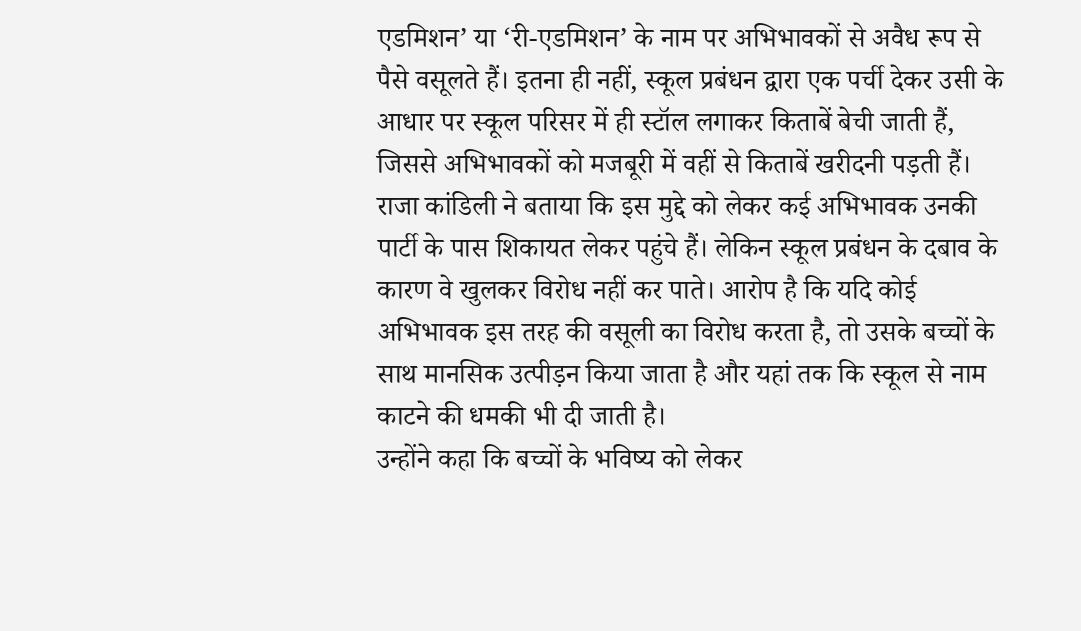एडमिशन’ या ‘री-एडमिशन’ के नाम पर अभिभावकों से अवैध रूप से पैसे वसूलते हैं। इतना ही नहीं, स्कूल प्रबंधन द्वारा एक पर्ची देकर उसी के आधार पर स्कूल परिसर में ही स्टॉल लगाकर किताबें बेची जाती हैं, जिससे अभिभावकों को मजबूरी में वहीं से किताबें खरीदनी पड़ती हैं।
राजा कांडिली ने बताया कि इस मुद्दे को लेकर कई अभिभावक उनकी पार्टी के पास शिकायत लेकर पहुंचे हैं। लेकिन स्कूल प्रबंधन के दबाव के कारण वे खुलकर विरोध नहीं कर पाते। आरोप है कि यदि कोई अभिभावक इस तरह की वसूली का विरोध करता है, तो उसके बच्चों के साथ मानसिक उत्पीड़न किया जाता है और यहां तक कि स्कूल से नाम काटने की धमकी भी दी जाती है।
उन्होंने कहा कि बच्चों के भविष्य को लेकर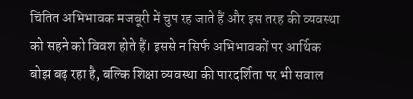चिंतित अभिभावक मजबूरी में चुप रह जाते हैं और इस तरह की व्यवस्था को सहने को विवश होते हैं। इससे न सिर्फ अभिभावकों पर आर्थिक बोझ बढ़ रहा है, बल्कि शिक्षा व्यवस्था की पारदर्शिता पर भी सवाल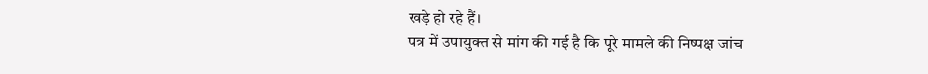खड़े हो रहे हैं।
पत्र में उपायुक्त से मांग की गई है कि पूरे मामले की निष्पक्ष जांच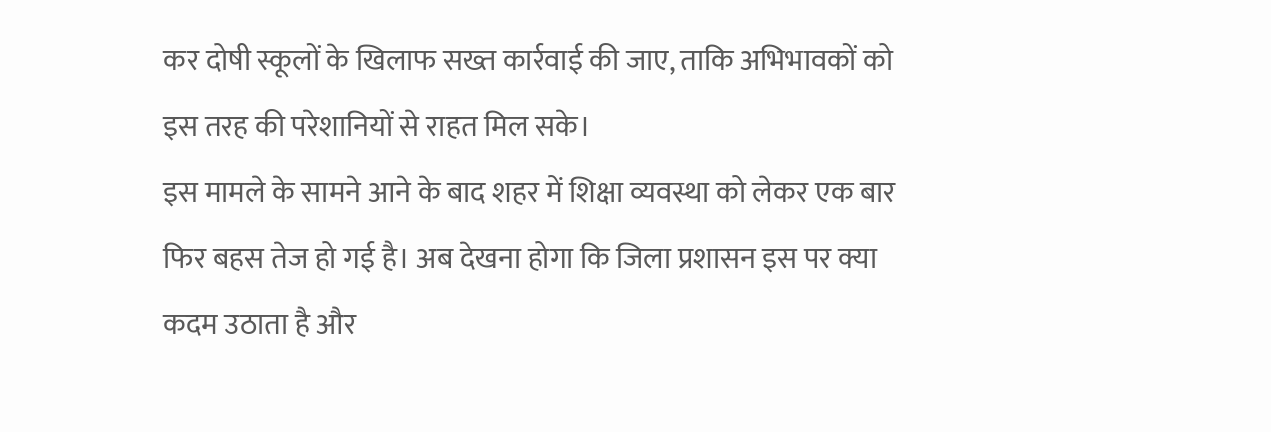कर दोषी स्कूलों के खिलाफ सख्त कार्रवाई की जाए, ताकि अभिभावकों को इस तरह की परेशानियों से राहत मिल सके।
इस मामले के सामने आने के बाद शहर में शिक्षा व्यवस्था को लेकर एक बार फिर बहस तेज हो गई है। अब देखना होगा कि जिला प्रशासन इस पर क्या कदम उठाता है और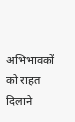अभिभावकों को राहत दिलाने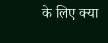के लिए क्या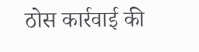ठोस कार्रवाई की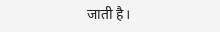जाती है।